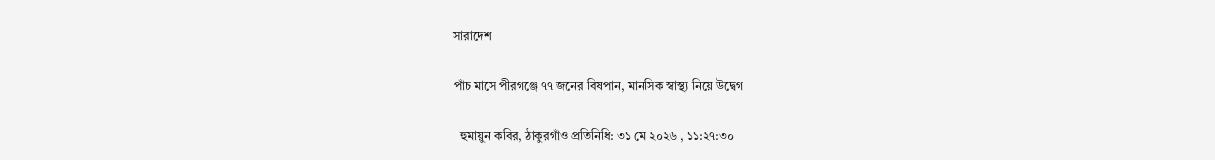সারাদেশ

পাঁচ মাসে পীরগঞ্জে ৭৭ জনের বিষপান, মানসিক স্বাস্থ্য নিয়ে উদ্বেগ

  হুমায়ুন কবির, ঠাকুরগাঁও প্রতিনিধি: ৩১ মে ২০২৬ , ১১:২৭:৩০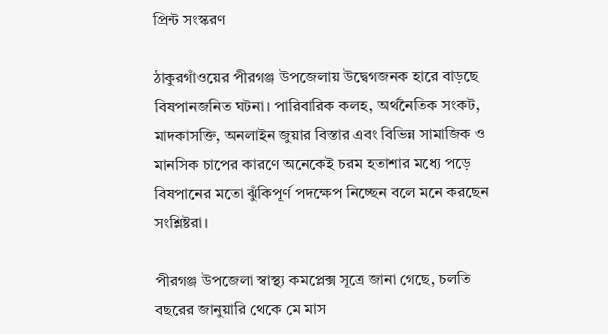প্রিন্ট সংস্করণ

ঠাকুরগাঁওয়ের পীরগঞ্জ উপজেলায় উদ্বেগজনক হারে বাড়ছে বিষপানজনিত ঘটনা। পারিবারিক কলহ, অর্থনৈতিক সংকট, মাদকাসক্তি, অনলাইন জুয়ার বিস্তার এবং বিভিন্ন সামাজিক ও মানসিক চাপের কারণে অনেকেই চরম হতাশার মধ্যে পড়ে বিষপানের মতো ঝুঁকিপূর্ণ পদক্ষেপ নিচ্ছেন বলে মনে করছেন সংশ্লিষ্টরা।

পীরগঞ্জ উপজেলা স্বাস্থ্য কমপ্লেক্স সূত্রে জানা গেছে, চলতি বছরের জানুয়ারি থেকে মে মাস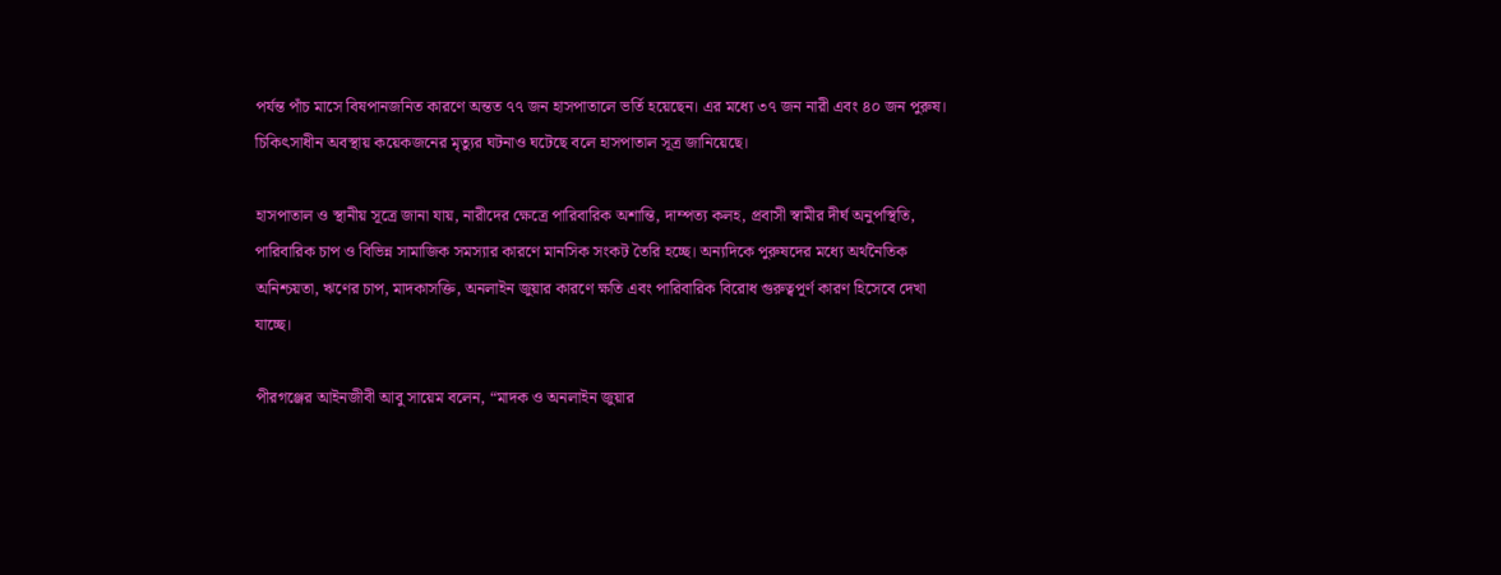পর্যন্ত পাঁচ মাসে বিষপানজনিত কারণে অন্তত ৭৭ জন হাসপাতালে ভর্তি হয়েছেন। এর মধ্যে ৩৭ জন নারী এবং ৪০ জন পুরুষ। চিকিৎসাধীন অবস্থায় কয়েকজনের মৃত্যুর ঘটনাও ঘটেছে বলে হাসপাতাল সূত্র জানিয়েছে।

হাসপাতাল ও স্থানীয় সূত্রে জানা যায়, নারীদের ক্ষেত্রে পারিবারিক অশান্তি, দাম্পত্য কলহ, প্রবাসী স্বামীর দীর্ঘ অনুপস্থিতি, পারিবারিক চাপ ও বিভিন্ন সামাজিক সমস্যার কারণে মানসিক সংকট তৈরি হচ্ছে। অন্যদিকে পুরুষদের মধ্যে অর্থনৈতিক অনিশ্চয়তা, ঋণের চাপ, মাদকাসক্তি, অনলাইন জুয়ার কারণে ক্ষতি এবং পারিবারিক বিরোধ গুরুত্বপূর্ণ কারণ হিসেবে দেখা যাচ্ছে।

পীরগঞ্জের আইনজীবী আবু সায়েম বলেন, “মাদক ও অনলাইন জুয়ার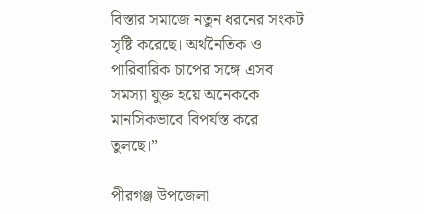বিস্তার সমাজে নতুন ধরনের সংকট সৃষ্টি করেছে। অর্থনৈতিক ও পারিবারিক চাপের সঙ্গে এসব সমস্যা যুক্ত হয়ে অনেককে মানসিকভাবে বিপর্যস্ত করে তুলছে।”

পীরগঞ্জ উপজেলা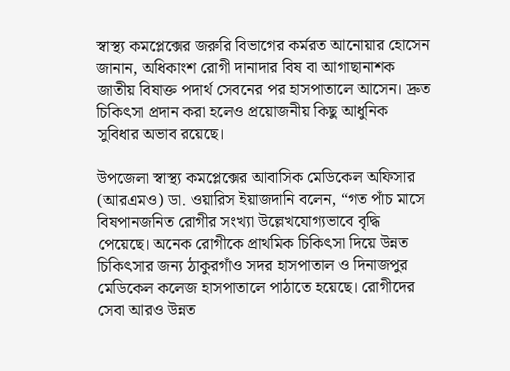স্বাস্থ্য কমপ্লেক্সের জরুরি বিভাগের কর্মরত আনোয়ার হোসেন জানান, অধিকাংশ রোগী দানাদার বিষ বা আগাছানাশক জাতীয় বিষাক্ত পদার্থ সেবনের পর হাসপাতালে আসেন। দ্রুত চিকিৎসা প্রদান করা হলেও প্রয়োজনীয় কিছু আধুনিক সুবিধার অভাব রয়েছে।

উপজেলা স্বাস্থ্য কমপ্লেক্সের আবাসিক মেডিকেল অফিসার (আরএমও) ডা. ওয়ারিস ইয়াজদানি বলেন, “গত পাঁচ মাসে বিষপানজনিত রোগীর সংখ্যা উল্লেখযোগ্যভাবে বৃদ্ধি পেয়েছে। অনেক রোগীকে প্রাথমিক চিকিৎসা দিয়ে উন্নত চিকিৎসার জন্য ঠাকুরগাঁও সদর হাসপাতাল ও দিনাজপুর মেডিকেল কলেজ হাসপাতালে পাঠাতে হয়েছে। রোগীদের সেবা আরও উন্নত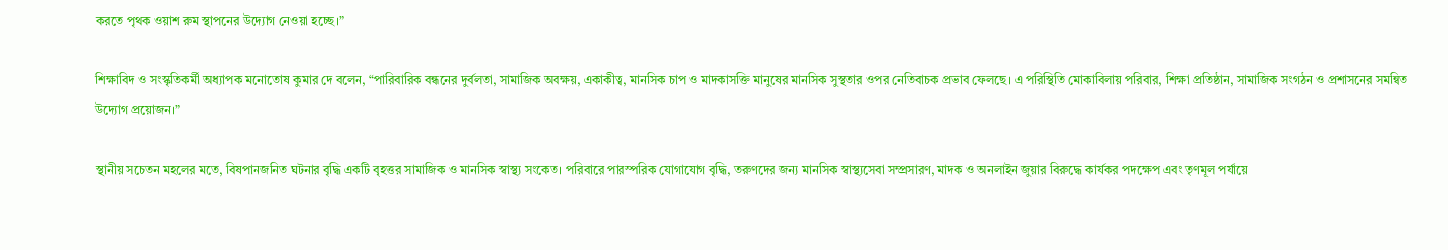করতে পৃথক ওয়াশ রুম স্থাপনের উদ্যোগ নেওয়া হচ্ছে।”

শিক্ষাবিদ ও সংস্কৃতিকর্মী অধ্যাপক মনোতোষ কুমার দে বলেন, “পারিবারিক বন্ধনের দুর্বলতা, সামাজিক অবক্ষয়, একাকীত্ব, মানসিক চাপ ও মাদকাসক্তি মানুষের মানসিক সুস্থতার ওপর নেতিবাচক প্রভাব ফেলছে। এ পরিস্থিতি মোকাবিলায় পরিবার, শিক্ষা প্রতিষ্ঠান, সামাজিক সংগঠন ও প্রশাসনের সমন্বিত উদ্যোগ প্রয়োজন।”

স্থানীয় সচেতন মহলের মতে, বিষপানজনিত ঘটনার বৃদ্ধি একটি বৃহত্তর সামাজিক ও মানসিক স্বাস্থ্য সংকেত। পরিবারে পারস্পরিক যোগাযোগ বৃদ্ধি, তরুণদের জন্য মানসিক স্বাস্থ্যসেবা সম্প্রসারণ, মাদক ও অনলাইন জুয়ার বিরুদ্ধে কার্যকর পদক্ষেপ এবং তৃণমূল পর্যায়ে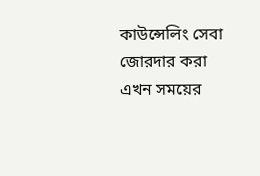কাউন্সেলিং সেবা জোরদার করা এখন সময়ের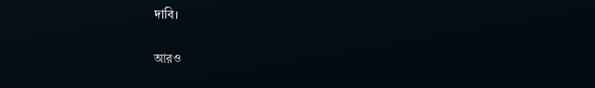দাবি।

আরও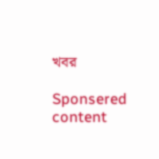খবর

Sponsered content